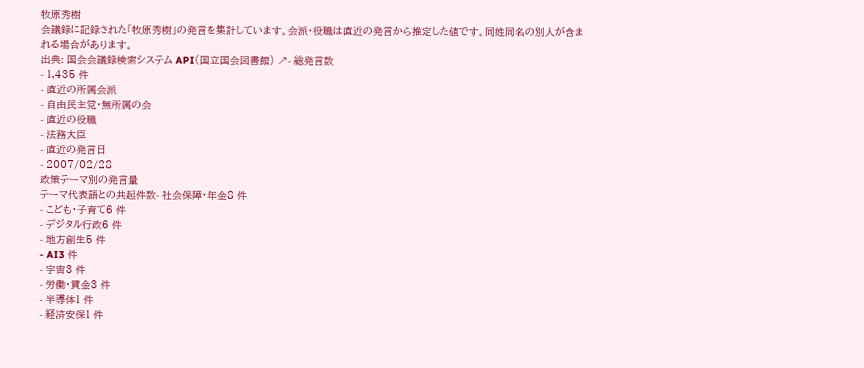牧原秀樹
会議録に記録された「牧原秀樹」の発言を集計しています。会派・役職は直近の発言から推定した値です。同姓同名の別人が含まれる場合があります。
出典: 国会会議録検索システム API(国立国会図書館) ↗- 総発言数
- 1,435 件
- 直近の所属会派
- 自由民主党・無所属の会
- 直近の役職
- 法務大臣
- 直近の発言日
- 2007/02/28
政策テーマ別の発言量
テーマ代表語との共起件数- 社会保障・年金8 件
- こども・子育て6 件
- デジタル行政6 件
- 地方創生5 件
- AI3 件
- 宇宙3 件
- 労働・賃金3 件
- 半導体1 件
- 経済安保1 件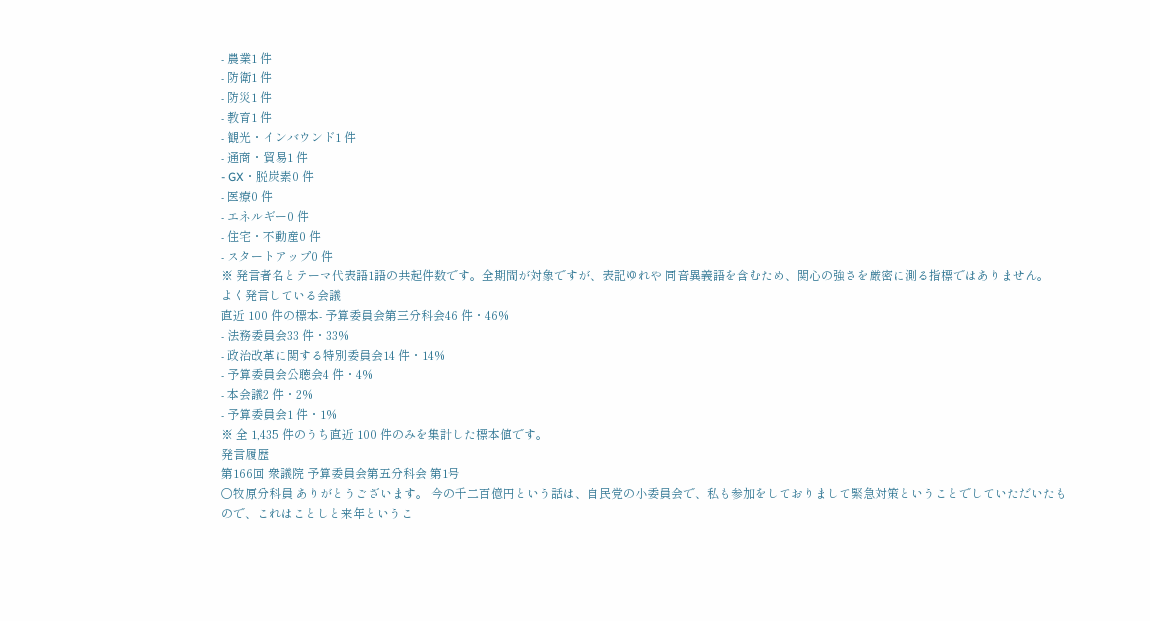- 農業1 件
- 防衛1 件
- 防災1 件
- 教育1 件
- 観光・インバウンド1 件
- 通商・貿易1 件
- GX・脱炭素0 件
- 医療0 件
- エネルギー0 件
- 住宅・不動産0 件
- スタートアップ0 件
※ 発言者名とテーマ代表語1語の共起件数です。全期間が対象ですが、表記ゆれや 同音異義語を含むため、関心の強さを厳密に測る指標ではありません。
よく発言している会議
直近 100 件の標本- 予算委員会第三分科会46 件・46%
- 法務委員会33 件・33%
- 政治改革に関する特別委員会14 件・14%
- 予算委員会公聴会4 件・4%
- 本会議2 件・2%
- 予算委員会1 件・1%
※ 全 1,435 件のうち直近 100 件のみを集計した標本値です。
発言履歴
第166回 衆議院 予算委員会第五分科会 第1号
○牧原分科員 ありがとうございます。 今の千二百億円という話は、自民党の小委員会で、私も参加をしておりまして緊急対策ということでしていただいたもので、これはことしと来年というこ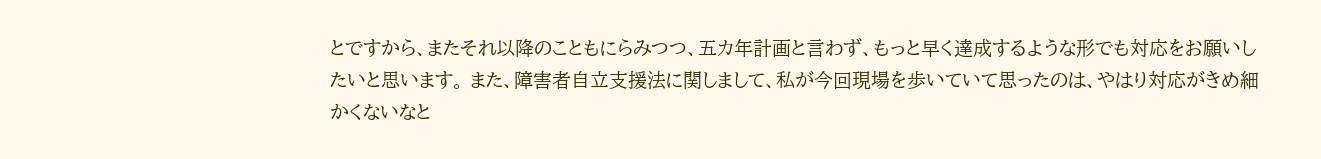とですから、またそれ以降のこともにらみつつ、五カ年計画と言わず、もっと早く達成するような形でも対応をお願いしたいと思います。 また、障害者自立支援法に関しまして、私が今回現場を歩いていて思ったのは、やはり対応がきめ細かくないなと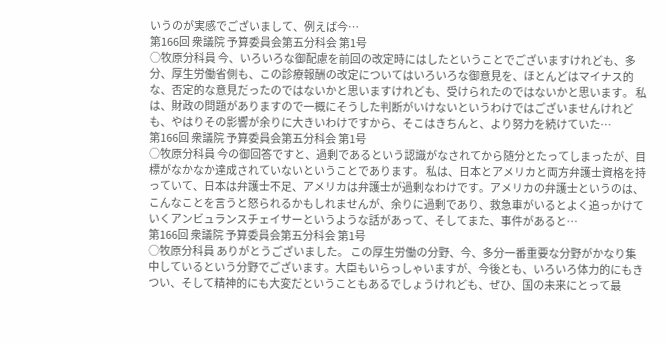いうのが実感でございまして、例えば今…
第166回 衆議院 予算委員会第五分科会 第1号
○牧原分科員 今、いろいろな御配慮を前回の改定時にはしたということでございますけれども、多分、厚生労働省側も、この診療報酬の改定についてはいろいろな御意見を、ほとんどはマイナス的な、否定的な意見だったのではないかと思いますけれども、受けられたのではないかと思います。 私は、財政の問題がありますので一概にそうした判断がいけないというわけではございませんけれども、やはりその影響が余りに大きいわけですから、そこはきちんと、より努力を続けていた…
第166回 衆議院 予算委員会第五分科会 第1号
○牧原分科員 今の御回答ですと、過剰であるという認識がなされてから随分とたってしまったが、目標がなかなか達成されていないということであります。 私は、日本とアメリカと両方弁護士資格を持っていて、日本は弁護士不足、アメリカは弁護士が過剰なわけです。アメリカの弁護士というのは、こんなことを言うと怒られるかもしれませんが、余りに過剰であり、救急車がいるとよく追っかけていくアンビュランスチェイサーというような話があって、そしてまた、事件があると…
第166回 衆議院 予算委員会第五分科会 第1号
○牧原分科員 ありがとうございました。 この厚生労働の分野、今、多分一番重要な分野がかなり集中しているという分野でございます。大臣もいらっしゃいますが、今後とも、いろいろ体力的にもきつい、そして精神的にも大変だということもあるでしょうけれども、ぜひ、国の未来にとって最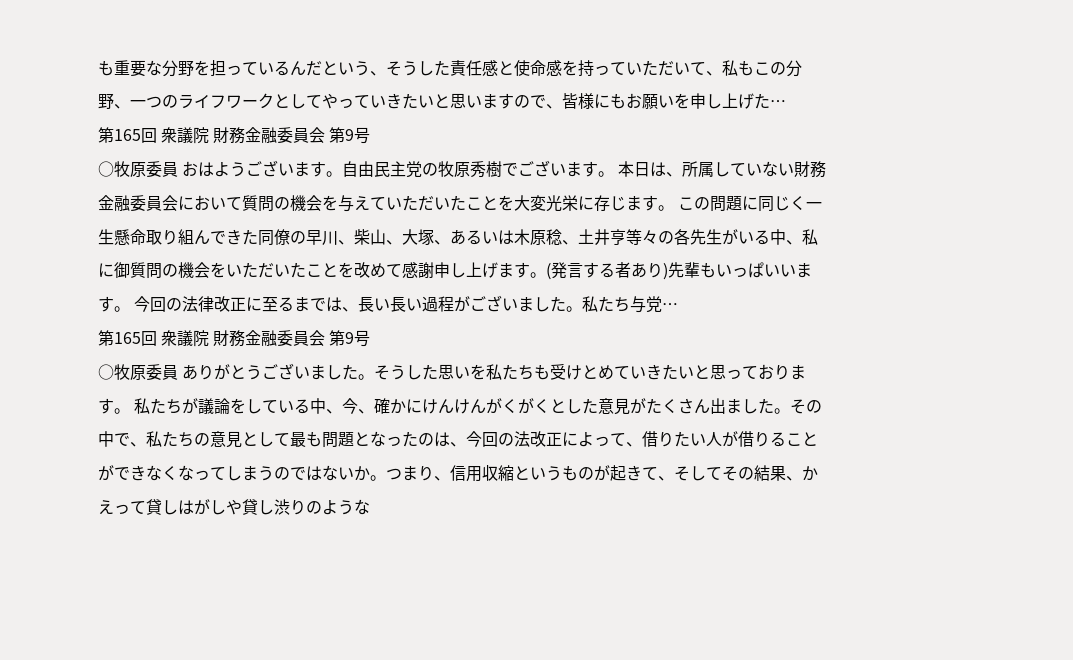も重要な分野を担っているんだという、そうした責任感と使命感を持っていただいて、私もこの分野、一つのライフワークとしてやっていきたいと思いますので、皆様にもお願いを申し上げた…
第165回 衆議院 財務金融委員会 第9号
○牧原委員 おはようございます。自由民主党の牧原秀樹でございます。 本日は、所属していない財務金融委員会において質問の機会を与えていただいたことを大変光栄に存じます。 この問題に同じく一生懸命取り組んできた同僚の早川、柴山、大塚、あるいは木原稔、土井亨等々の各先生がいる中、私に御質問の機会をいただいたことを改めて感謝申し上げます。(発言する者あり)先輩もいっぱいいます。 今回の法律改正に至るまでは、長い長い過程がございました。私たち与党…
第165回 衆議院 財務金融委員会 第9号
○牧原委員 ありがとうございました。そうした思いを私たちも受けとめていきたいと思っております。 私たちが議論をしている中、今、確かにけんけんがくがくとした意見がたくさん出ました。その中で、私たちの意見として最も問題となったのは、今回の法改正によって、借りたい人が借りることができなくなってしまうのではないか。つまり、信用収縮というものが起きて、そしてその結果、かえって貸しはがしや貸し渋りのような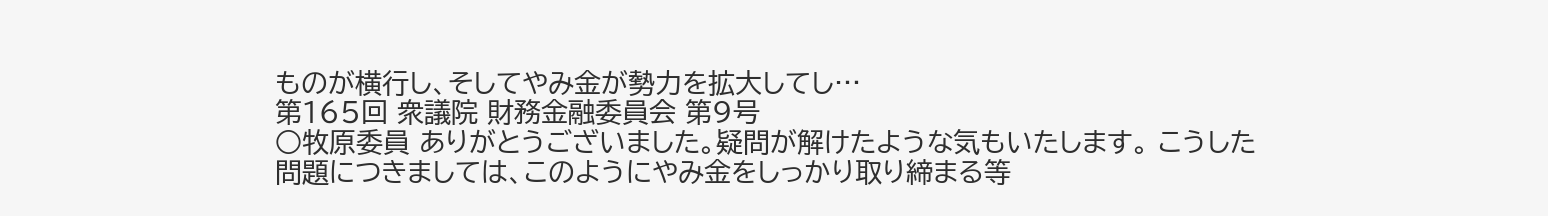ものが横行し、そしてやみ金が勢力を拡大してし…
第165回 衆議院 財務金融委員会 第9号
○牧原委員 ありがとうございました。疑問が解けたような気もいたします。 こうした問題につきましては、このようにやみ金をしっかり取り締まる等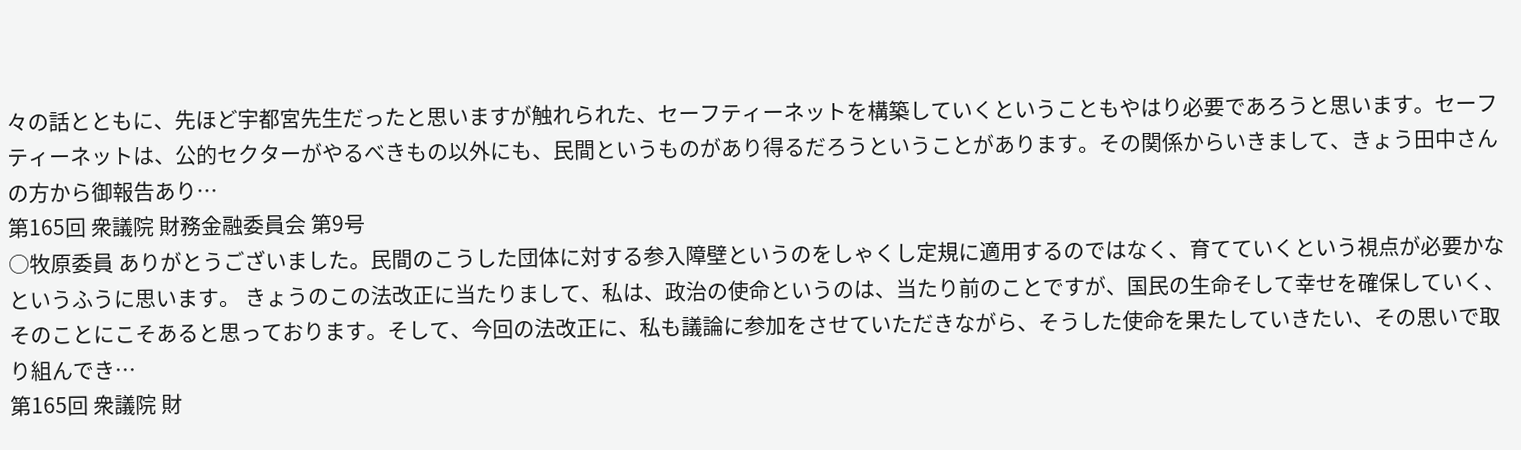々の話とともに、先ほど宇都宮先生だったと思いますが触れられた、セーフティーネットを構築していくということもやはり必要であろうと思います。セーフティーネットは、公的セクターがやるべきもの以外にも、民間というものがあり得るだろうということがあります。その関係からいきまして、きょう田中さんの方から御報告あり…
第165回 衆議院 財務金融委員会 第9号
○牧原委員 ありがとうございました。民間のこうした団体に対する参入障壁というのをしゃくし定規に適用するのではなく、育てていくという視点が必要かなというふうに思います。 きょうのこの法改正に当たりまして、私は、政治の使命というのは、当たり前のことですが、国民の生命そして幸せを確保していく、そのことにこそあると思っております。そして、今回の法改正に、私も議論に参加をさせていただきながら、そうした使命を果たしていきたい、その思いで取り組んでき…
第165回 衆議院 財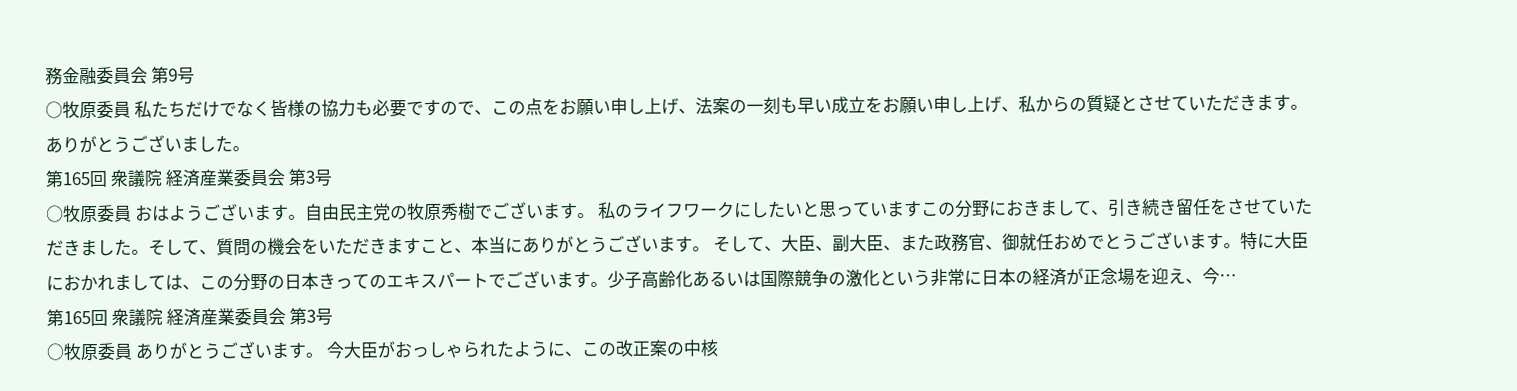務金融委員会 第9号
○牧原委員 私たちだけでなく皆様の協力も必要ですので、この点をお願い申し上げ、法案の一刻も早い成立をお願い申し上げ、私からの質疑とさせていただきます。ありがとうございました。
第165回 衆議院 経済産業委員会 第3号
○牧原委員 おはようございます。自由民主党の牧原秀樹でございます。 私のライフワークにしたいと思っていますこの分野におきまして、引き続き留任をさせていただきました。そして、質問の機会をいただきますこと、本当にありがとうございます。 そして、大臣、副大臣、また政務官、御就任おめでとうございます。特に大臣におかれましては、この分野の日本きってのエキスパートでございます。少子高齢化あるいは国際競争の激化という非常に日本の経済が正念場を迎え、今…
第165回 衆議院 経済産業委員会 第3号
○牧原委員 ありがとうございます。 今大臣がおっしゃられたように、この改正案の中核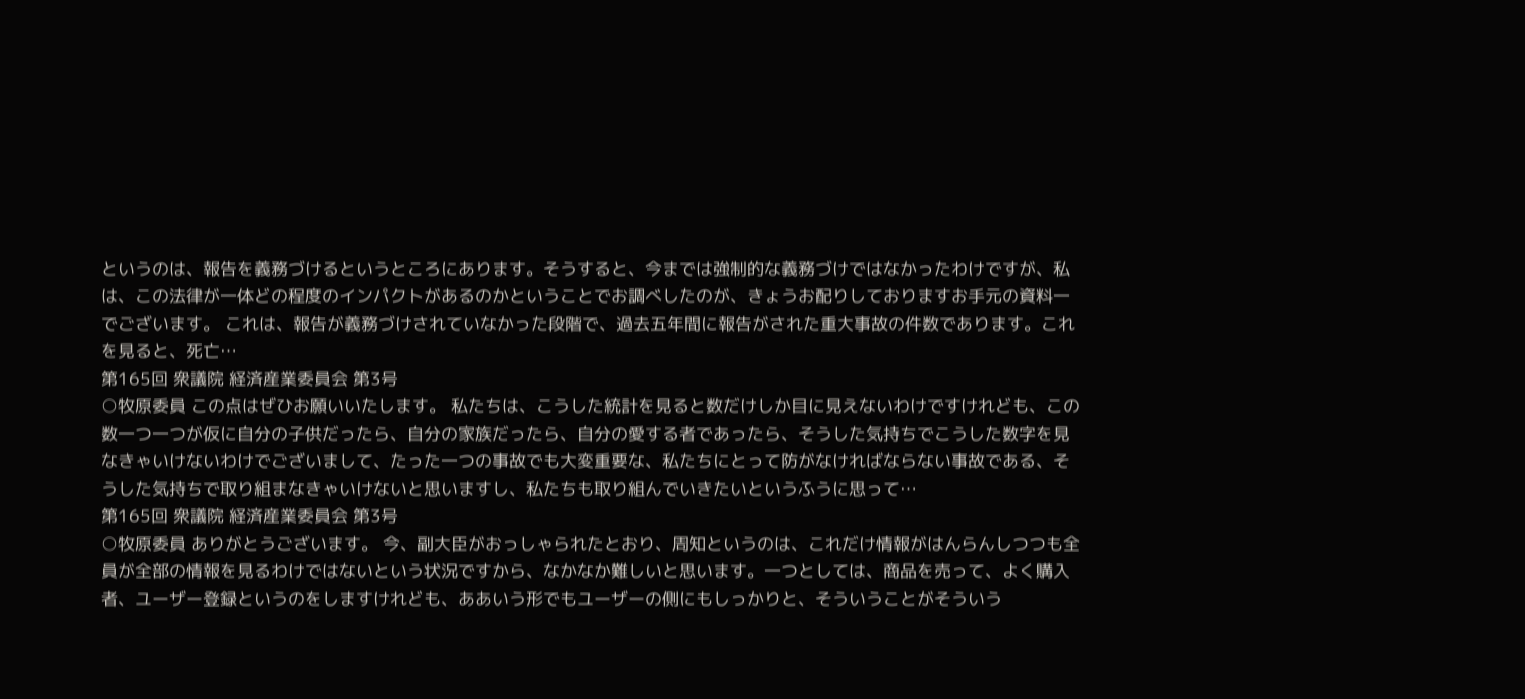というのは、報告を義務づけるというところにあります。そうすると、今までは強制的な義務づけではなかったわけですが、私は、この法律が一体どの程度のインパクトがあるのかということでお調べしたのが、きょうお配りしておりますお手元の資料一でございます。 これは、報告が義務づけされていなかった段階で、過去五年間に報告がされた重大事故の件数であります。これを見ると、死亡…
第165回 衆議院 経済産業委員会 第3号
○牧原委員 この点はぜひお願いいたします。 私たちは、こうした統計を見ると数だけしか目に見えないわけですけれども、この数一つ一つが仮に自分の子供だったら、自分の家族だったら、自分の愛する者であったら、そうした気持ちでこうした数字を見なきゃいけないわけでございまして、たった一つの事故でも大変重要な、私たちにとって防がなければならない事故である、そうした気持ちで取り組まなきゃいけないと思いますし、私たちも取り組んでいきたいというふうに思って…
第165回 衆議院 経済産業委員会 第3号
○牧原委員 ありがとうございます。 今、副大臣がおっしゃられたとおり、周知というのは、これだけ情報がはんらんしつつも全員が全部の情報を見るわけではないという状況ですから、なかなか難しいと思います。一つとしては、商品を売って、よく購入者、ユーザー登録というのをしますけれども、ああいう形でもユーザーの側にもしっかりと、そういうことがそういう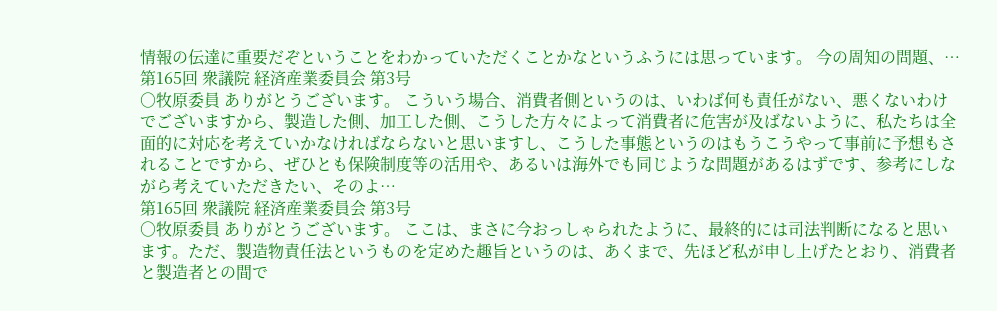情報の伝達に重要だぞということをわかっていただくことかなというふうには思っています。 今の周知の問題、…
第165回 衆議院 経済産業委員会 第3号
○牧原委員 ありがとうございます。 こういう場合、消費者側というのは、いわば何も責任がない、悪くないわけでございますから、製造した側、加工した側、こうした方々によって消費者に危害が及ばないように、私たちは全面的に対応を考えていかなければならないと思いますし、こうした事態というのはもうこうやって事前に予想もされることですから、ぜひとも保険制度等の活用や、あるいは海外でも同じような問題があるはずです、参考にしながら考えていただきたい、そのよ…
第165回 衆議院 経済産業委員会 第3号
○牧原委員 ありがとうございます。 ここは、まさに今おっしゃられたように、最終的には司法判断になると思います。ただ、製造物責任法というものを定めた趣旨というのは、あくまで、先ほど私が申し上げたとおり、消費者と製造者との間で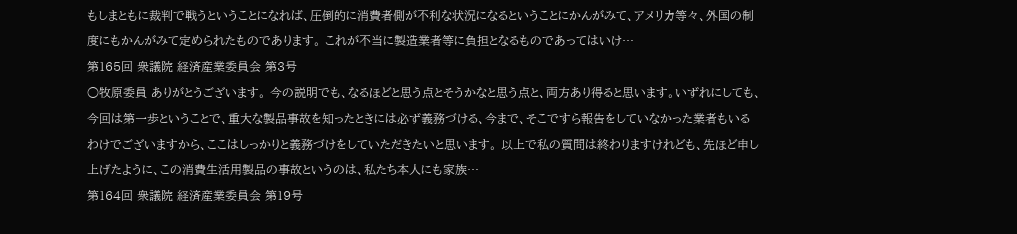もしまともに裁判で戦うということになれば、圧倒的に消費者側が不利な状況になるということにかんがみて、アメリカ等々、外国の制度にもかんがみて定められたものであります。 これが不当に製造業者等に負担となるものであってはいけ…
第165回 衆議院 経済産業委員会 第3号
○牧原委員 ありがとうございます。 今の説明でも、なるほどと思う点とそうかなと思う点と、両方あり得ると思います。いずれにしても、今回は第一歩ということで、重大な製品事故を知ったときには必ず義務づける、今まで、そこですら報告をしていなかった業者もいるわけでございますから、ここはしっかりと義務づけをしていただきたいと思います。 以上で私の質問は終わりますけれども、先ほど申し上げたように、この消費生活用製品の事故というのは、私たち本人にも家族…
第164回 衆議院 経済産業委員会 第19号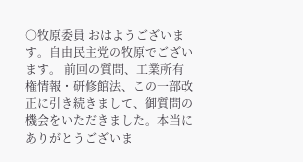○牧原委員 おはようございます。自由民主党の牧原でございます。 前回の質問、工業所有権情報・研修館法、この一部改正に引き続きまして、御質問の機会をいただきました。本当にありがとうございま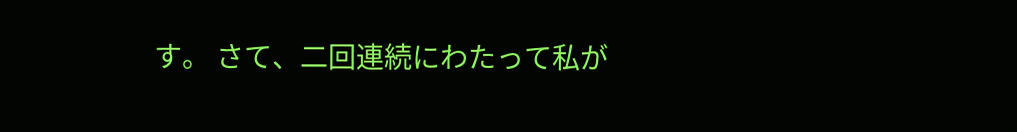す。 さて、二回連続にわたって私が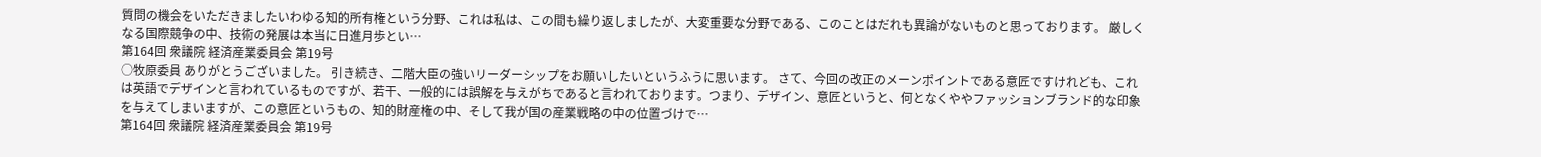質問の機会をいただきましたいわゆる知的所有権という分野、これは私は、この間も繰り返しましたが、大変重要な分野である、このことはだれも異論がないものと思っております。 厳しくなる国際競争の中、技術の発展は本当に日進月歩とい…
第164回 衆議院 経済産業委員会 第19号
○牧原委員 ありがとうございました。 引き続き、二階大臣の強いリーダーシップをお願いしたいというふうに思います。 さて、今回の改正のメーンポイントである意匠ですけれども、これは英語でデザインと言われているものですが、若干、一般的には誤解を与えがちであると言われております。つまり、デザイン、意匠というと、何となくややファッションブランド的な印象を与えてしまいますが、この意匠というもの、知的財産権の中、そして我が国の産業戦略の中の位置づけで…
第164回 衆議院 経済産業委員会 第19号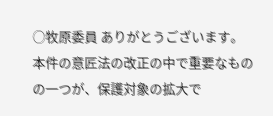○牧原委員 ありがとうございます。 本件の意匠法の改正の中で重要なものの一つが、保護対象の拡大で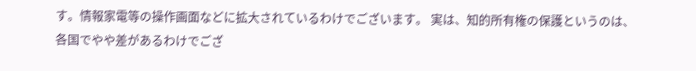す。情報家電等の操作画面などに拡大されているわけでございます。 実は、知的所有権の保護というのは、各国でやや差があるわけでござ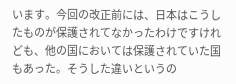います。今回の改正前には、日本はこうしたものが保護されてなかったわけですけれども、他の国においては保護されていた国もあった。そうした違いというの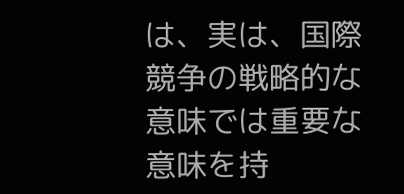は、実は、国際競争の戦略的な意味では重要な意味を持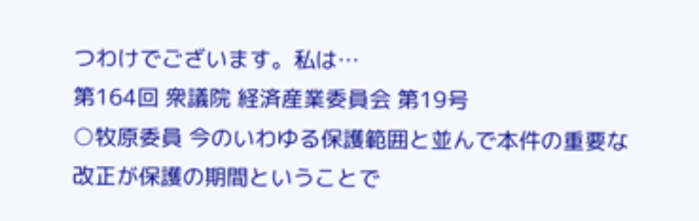つわけでございます。私は…
第164回 衆議院 経済産業委員会 第19号
○牧原委員 今のいわゆる保護範囲と並んで本件の重要な改正が保護の期間ということで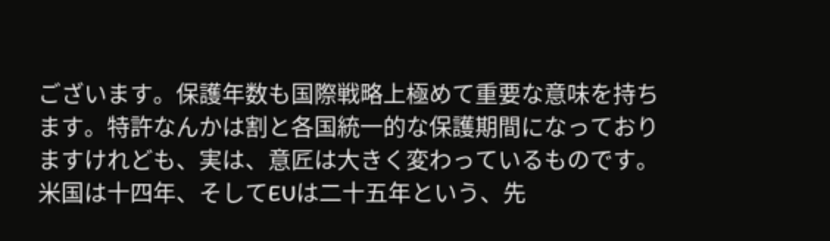ございます。保護年数も国際戦略上極めて重要な意味を持ちます。特許なんかは割と各国統一的な保護期間になっておりますけれども、実は、意匠は大きく変わっているものです。米国は十四年、そしてEUは二十五年という、先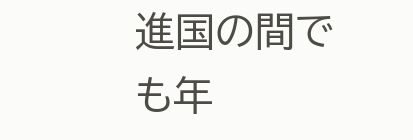進国の間でも年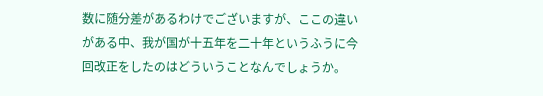数に随分差があるわけでございますが、ここの違いがある中、我が国が十五年を二十年というふうに今回改正をしたのはどういうことなんでしょうか。